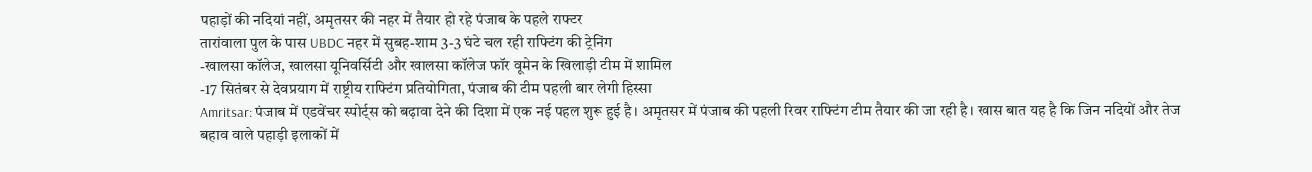पहाड़ों की नदियां नहीं, अमृतसर की नहर में तैयार हो रहे पंजाब के पहले राफ्टर
तारांवाला पुल के पास UBDC नहर में सुबह-शाम 3-3 घंटे चल रही राफ्टिंग की ट्रेनिंग
-खालसा कॉलेज, खालसा यूनिवर्सिटी और खालसा कॉलेज फॉर वूमेन के खिलाड़ी टीम में शामिल
-17 सितंबर से देवप्रयाग में राष्ट्रीय राफ्टिंग प्रतियोगिता, पंजाब की टीम पहली बार लेगी हिस्सा
Amritsar: पंजाब में एडवेंचर स्पोर्ट्स को बढ़ावा देने की दिशा में एक नई पहल शुरू हुई है। अमृतसर में पंजाब की पहली रिवर राफ्टिंग टीम तैयार की जा रही है। खास बात यह है कि जिन नदियों और तेज बहाव वाले पहाड़ी इलाकों में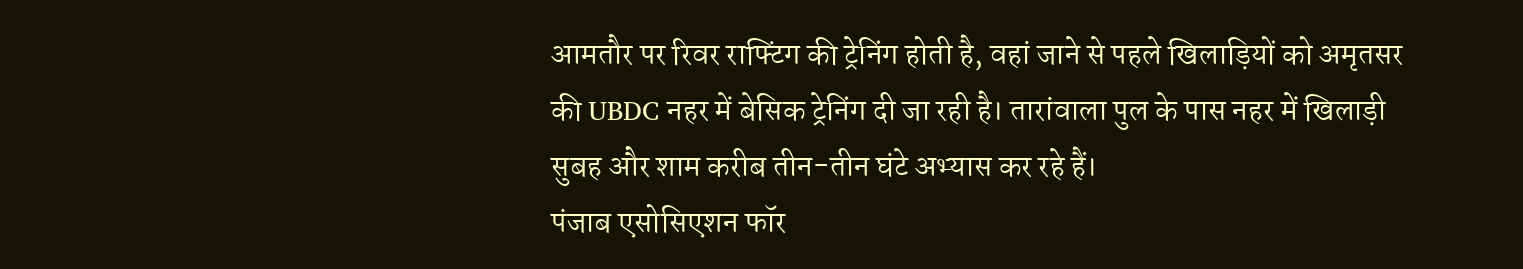आमतौर पर रिवर राफ्टिंग की ट्रेनिंग होती है, वहां जाने से पहले खिलाड़ियों को अमृतसर की UBDC नहर में बेसिक ट्रेनिंग दी जा रही है। तारांवाला पुल के पास नहर में खिलाड़ी सुबह और शाम करीब तीन-तीन घंटे अभ्यास कर रहे हैं।
पंजाब एसोसिएशन फॉर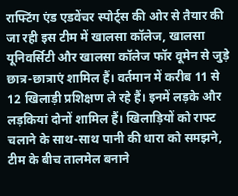राफ्टिंग एंड एडवेंचर स्पोर्ट्स की ओर से तैयार की जा रही इस टीम में खालसा कॉलेज, खालसा यूनिवर्सिटी और खालसा कॉलेज फॉर वूमेन से जुड़े छात्र-छात्राएं शामिल हैं। वर्तमान में करीब 11 से 12 खिलाड़ी प्रशिक्षण ले रहे हैं। इनमें लड़के और लड़कियां दोनों शामिल हैं। खिलाड़ियों को राफ्ट चलाने के साथ-साथ पानी की धारा को समझने, टीम के बीच तालमेल बनाने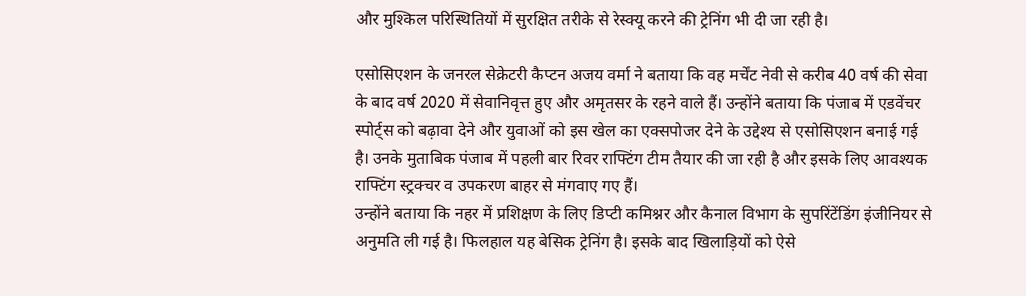और मुश्किल परिस्थितियों में सुरक्षित तरीके से रेस्क्यू करने की ट्रेनिंग भी दी जा रही है।

एसोसिएशन के जनरल सेक्रेटरी कैप्टन अजय वर्मा ने बताया कि वह मर्चेंट नेवी से करीब 40 वर्ष की सेवा के बाद वर्ष 2020 में सेवानिवृत्त हुए और अमृतसर के रहने वाले हैं। उन्होंने बताया कि पंजाब में एडवेंचर स्पोर्ट्स को बढ़ावा देने और युवाओं को इस खेल का एक्सपोजर देने के उद्देश्य से एसोसिएशन बनाई गई है। उनके मुताबिक पंजाब में पहली बार रिवर राफ्टिंग टीम तैयार की जा रही है और इसके लिए आवश्यक राफ्टिंग स्ट्रक्चर व उपकरण बाहर से मंगवाए गए हैं।
उन्होंने बताया कि नहर में प्रशिक्षण के लिए डिप्टी कमिश्नर और कैनाल विभाग के सुपरिंटेंडिंग इंजीनियर से अनुमति ली गई है। फिलहाल यह बेसिक ट्रेनिंग है। इसके बाद खिलाड़ियों को ऐसे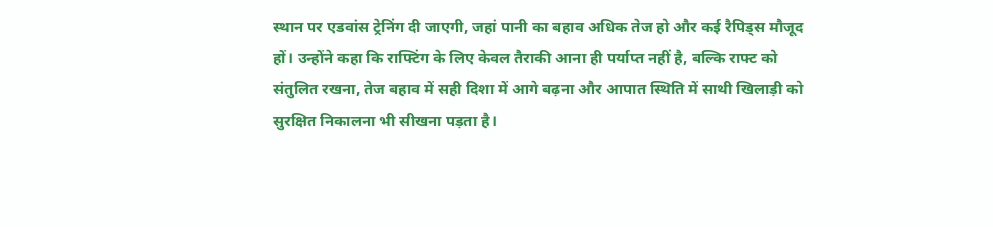स्थान पर एडवांस ट्रेनिंग दी जाएगी, जहां पानी का बहाव अधिक तेज हो और कई रैपिड्स मौजूद हों। उन्होंने कहा कि राफ्टिंग के लिए केवल तैराकी आना ही पर्याप्त नहीं है, बल्कि राफ्ट को संतुलित रखना, तेज बहाव में सही दिशा में आगे बढ़ना और आपात स्थिति में साथी खिलाड़ी को सुरक्षित निकालना भी सीखना पड़ता है।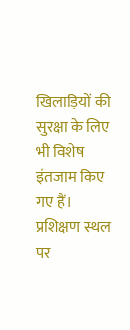खिलाड़ियों की सुरक्षा के लिए भी विशेष इंतजाम किए गए हैं। प्रशिक्षण स्थल पर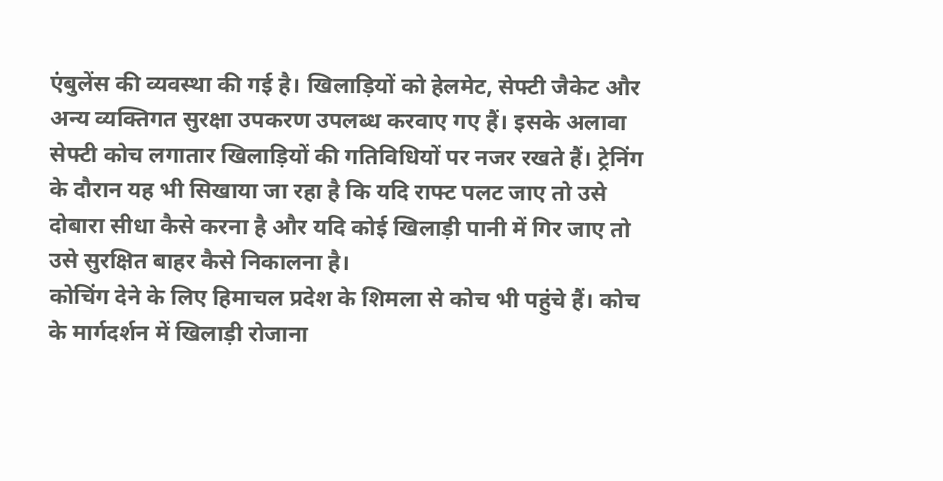एंबुलेंस की व्यवस्था की गई है। खिलाड़ियों को हेलमेट, सेफ्टी जैकेट और अन्य व्यक्तिगत सुरक्षा उपकरण उपलब्ध करवाए गए हैं। इसके अलावा सेफ्टी कोच लगातार खिलाड़ियों की गतिविधियों पर नजर रखते हैं। ट्रेनिंग के दौरान यह भी सिखाया जा रहा है कि यदि राफ्ट पलट जाए तो उसे दोबारा सीधा कैसे करना है और यदि कोई खिलाड़ी पानी में गिर जाए तो उसे सुरक्षित बाहर कैसे निकालना है।
कोचिंग देने के लिए हिमाचल प्रदेश के शिमला से कोच भी पहुंचे हैं। कोच के मार्गदर्शन में खिलाड़ी रोजाना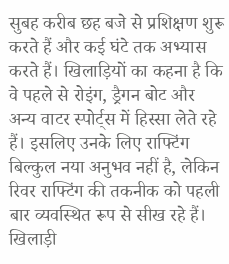सुबह करीब छह बजे से प्रशिक्षण शुरू करते हैं और कई घंटे तक अभ्यास करते हैं। खिलाड़ियों का कहना है कि वे पहले से रोइंग, ड्रैगन बोट और अन्य वाटर स्पोर्ट्स में हिस्सा लेते रहे हैं। इसलिए उनके लिए राफ्टिंग बिल्कुल नया अनुभव नहीं है, लेकिन रिवर राफ्टिंग की तकनीक को पहली बार व्यवस्थित रूप से सीख रहे हैं।
खिलाड़ी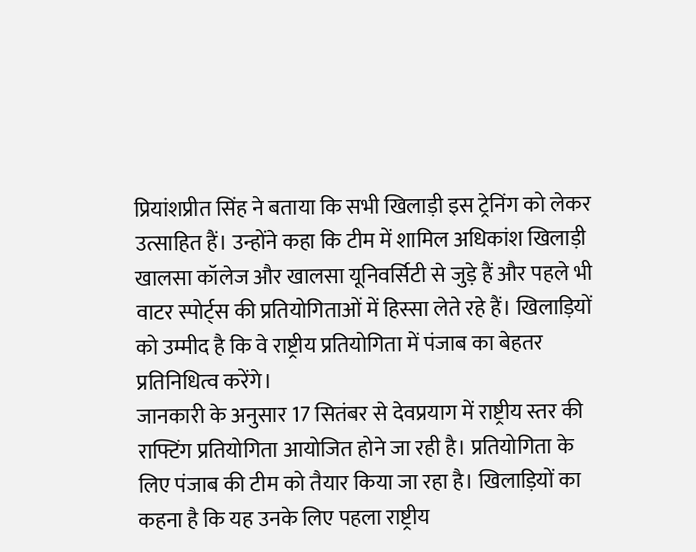प्रियांशप्रीत सिंह ने बताया कि सभी खिलाड़ी इस ट्रेनिंग को लेकर उत्साहित हैं। उन्होंने कहा कि टीम में शामिल अधिकांश खिलाड़ी खालसा कॉलेज और खालसा यूनिवर्सिटी से जुड़े हैं और पहले भी वाटर स्पोर्ट्स की प्रतियोगिताओं में हिस्सा लेते रहे हैं। खिलाड़ियों को उम्मीद है कि वे राष्ट्रीय प्रतियोगिता में पंजाब का बेहतर प्रतिनिधित्व करेंगे।
जानकारी के अनुसार 17 सितंबर से देवप्रयाग में राष्ट्रीय स्तर की राफ्टिंग प्रतियोगिता आयोजित होने जा रही है। प्रतियोगिता के लिए पंजाब की टीम को तैयार किया जा रहा है। खिलाड़ियों का कहना है कि यह उनके लिए पहला राष्ट्रीय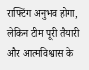राफ्टिंग अनुभव होगा, लेकिन टीम पूरी तैयारी और आत्मविश्वास के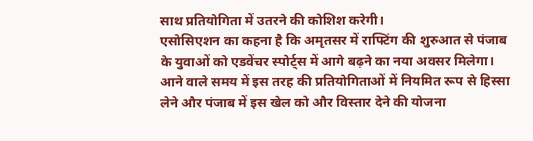साथ प्रतियोगिता में उतरने की कोशिश करेगी।
एसोसिएशन का कहना है कि अमृतसर में राफ्टिंग की शुरुआत से पंजाब के युवाओं को एडवेंचर स्पोर्ट्स में आगे बढ़ने का नया अवसर मिलेगा। आने वाले समय में इस तरह की प्रतियोगिताओं में नियमित रूप से हिस्सा लेने और पंजाब में इस खेल को और विस्तार देने की योजना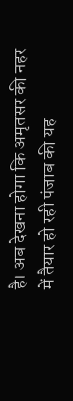है। अब देखना होगा कि अमृतसर की नहर में तैयार हो रही पंजाब की यह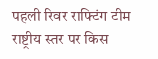पहली रिवर राफ्टिंग टीम राष्ट्रीय स्तर पर किस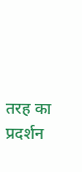तरह का प्रदर्शन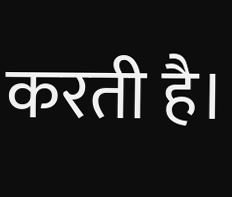करती है।